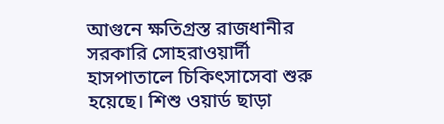আগুনে ক্ষতিগ্রস্ত রাজধানীর সরকারি সোহরাওয়ার্দী হাসপাতালে চিকিৎসাসেবা শুরু হয়েছে। শিশু ওয়ার্ড ছাড়া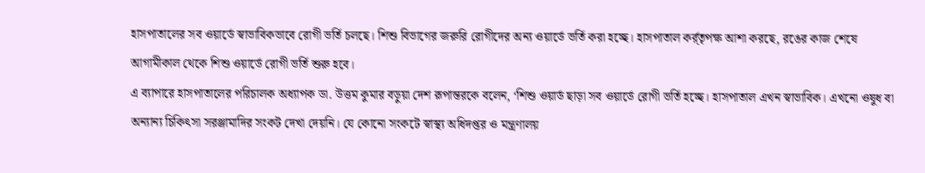হাসপাতালের সব ওয়ার্ডে স্বাভাবিকভাবে রোগী ভর্তি চলছে। শিশু বিভাগের জরুরি রোগীদের অন্য ওয়ার্ডে ভর্তি করা হচ্ছে। হাসপাতাল কর্র্তৃপক্ষ আশা করছে, রঙের কাজ শেষে আগামীকাল থেকে শিশু ওয়ার্ডে রোগী ভর্তি শুরু হবে।
এ ব্যাপারে হাসপাতালের পরিচালক অধ্যাপক ডা. উত্তম কুমার বড়ুয়া দেশ রূপান্তরকে বলেন, ‘শিশু ওয়ার্ড ছাড়া সব ওয়ার্ডে রোগী ভর্তি হচ্ছে। হাসপাতাল এখন স্বাভাবিক। এখনো ওষুধ বা অন্যান্য চিকিৎসা সরঞ্জামাদির সংকট দেখা দেয়নি। যে কোনো সংকটে স্বাস্থ্য অধিদপ্তর ও মন্ত্রণালয়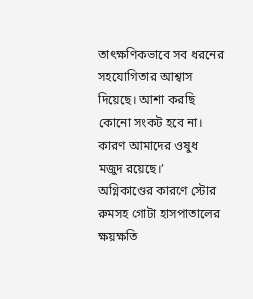তাৎক্ষণিকভাবে সব ধরনের সহযোগিতার আশ্বাস দিয়েছে। আশা করছি কোনো সংকট হবে না। কারণ আমাদের ওষুধ মজুদ রয়েছে।’
অগ্নিকাণ্ডের কারণে স্টোর রুমসহ গোটা হাসপাতালের ক্ষয়ক্ষতি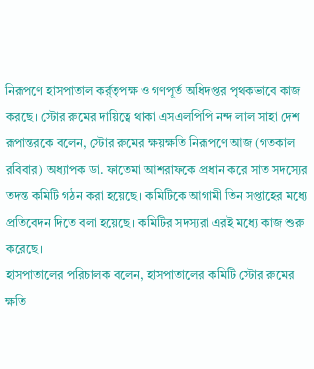নিরূপণে হাসপাতাল কর্র্তৃপক্ষ ও গণপূর্ত অধিদপ্তর পৃথকভাবে কাজ করছে। স্টোর রুমের দায়িত্বে থাকা এসএলপিপি নন্দ লাল সাহা দেশ রূপান্তরকে বলেন, স্টোর রুমের ক্ষয়ক্ষতি নিরূপণে আজ (গতকাল রবিবার) অধ্যাপক ডা. ফাতেমা আশরাফকে প্রধান করে সাত সদস্যের তদন্ত কমিটি গঠন করা হয়েছে। কমিটিকে আগামী তিন সপ্তাহের মধ্যে প্রতিবেদন দিতে বলা হয়েছে। কমিটির সদস্যরা এরই মধ্যে কাজ শুরু করেছে।
হাসপাতালের পরিচালক বলেন, হাসপাতালের কমিটি স্টোর রুমের ক্ষতি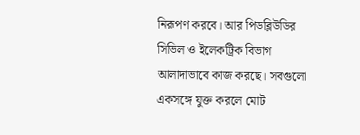নিরূপণ করবে। আর পিডব্লিউডির সিভিল ও ইলেকট্রিক বিভাগ আলাদাভাবে কাজ করছে। সবগুলো একসঙ্গে যুক্ত করলে মোট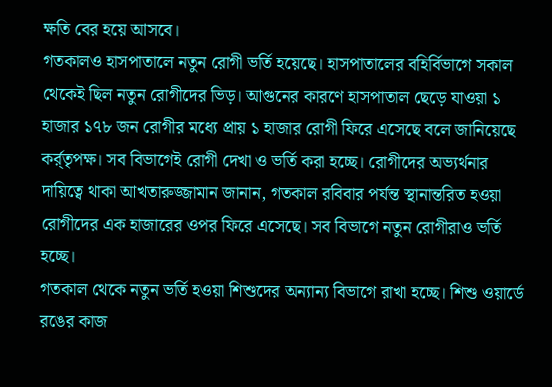ক্ষতি বের হয়ে আসবে।
গতকালও হাসপাতালে নতুন রোগী ভর্তি হয়েছে। হাসপাতালের বহির্বিভাগে সকাল থেকেই ছিল নতুন রোগীদের ভিড়। আগুনের কারণে হাসপাতাল ছেড়ে যাওয়া ১ হাজার ১৭৮ জন রোগীর মধ্যে প্রায় ১ হাজার রোগী ফিরে এসেছে বলে জানিয়েছে কর্র্তৃপক্ষ। সব বিভাগেই রোগী দেখা ও ভর্তি করা হচ্ছে। রোগীদের অভ্যর্থনার দায়িত্বে থাকা আখতারুজ্জামান জানান, গতকাল রবিবার পর্যন্ত স্থানান্তরিত হওয়া রোগীদের এক হাজারের ওপর ফিরে এসেছে। সব বিভাগে নতুন রোগীরাও ভর্তি হচ্ছে।
গতকাল থেকে নতুন ভর্তি হওয়া শিশুদের অন্যান্য বিভাগে রাখা হচ্ছে। শিশু ওয়ার্ডে রঙের কাজ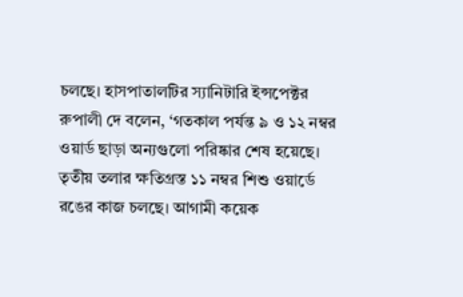চলছে। হাসপাতালটির স্যানিটারি ইন্সপেক্টর রুপালী দে বলেন, ‘গতকাল পর্যন্ত ৯ ও ১২ নম্বর ওয়ার্ড ছাড়া অন্যগুলো পরিষ্কার শেষ হয়েছে। তৃতীয় তলার ক্ষতিগ্রস্ত ১১ নম্বর শিশু ওয়ার্ডে রঙের কাজ চলছে। আগামী কয়েক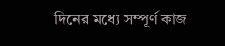দিনের মধ্যে সম্পূর্ণ কাজ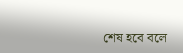শেষ হবে বলে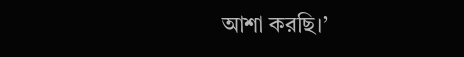আশা করছি।’